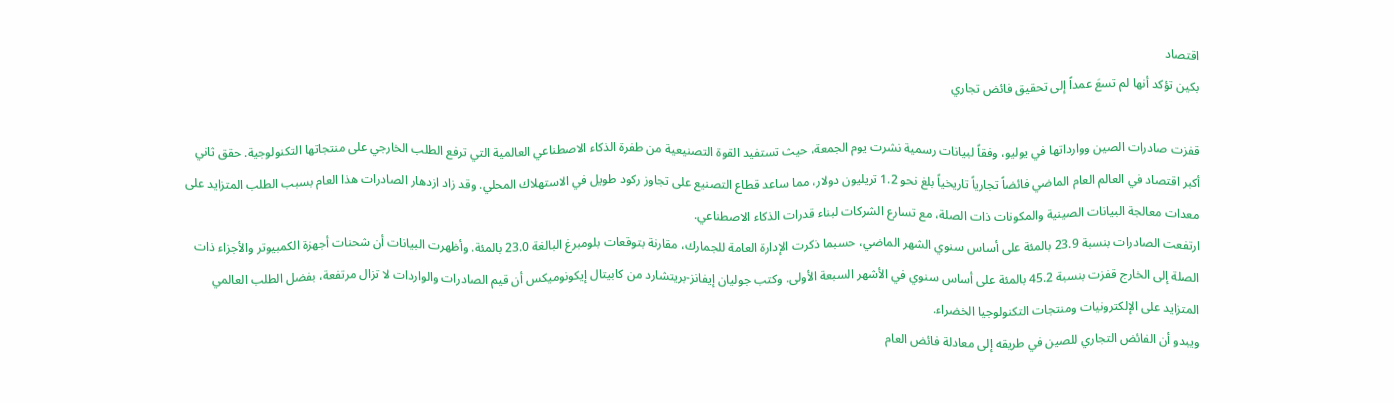اقتصاد
بكين تؤكد أنها لم تسعَ عمداً إلى تحقيق فائض تجاري

قفزت صادرات الصين ووارداتها في يوليو، وفقاً لبيانات رسمية نشرت يوم الجمعة، حيث تستفيد القوة التصنيعية من طفرة الذكاء الاصطناعي العالمية التي ترفع الطلب الخارجي على منتجاتها التكنولوجية. حقق ثاني أكبر اقتصاد في العالم العام الماضي فائضاً تجارياً تاريخياً بلغ نحو 1.2 تريليون دولار، مما ساعد قطاع التصنيع على تجاوز ركود طويل في الاستهلاك المحلي. وقد زاد ازدهار الصادرات هذا العام بسبب الطلب المتزايد على معدات معالجة البيانات الصينية والمكونات ذات الصلة، مع تسارع الشركات لبناء قدرات الذكاء الاصطناعي.
ارتفعت الصادرات بنسبة 23.9 بالمئة على أساس سنوي الشهر الماضي، حسبما ذكرت الإدارة العامة للجمارك، مقارنة بتوقعات بلومبرغ البالغة 23.0 بالمئة. وأظهرت البيانات أن شحنات أجهزة الكمبيوتر والأجزاء ذات الصلة إلى الخارج قفزت بنسبة 45.2 بالمئة على أساس سنوي في الأشهر السبعة الأولى. وكتب جوليان إيفانز-بريتشارد من كابيتال إيكونوميكس أن قيم الصادرات والواردات لا تزال مرتفعة، بفضل الطلب العالمي المتزايد على الإلكترونيات ومنتجات التكنولوجيا الخضراء.
ويبدو أن الفائض التجاري للصين في طريقه إلى معادلة فائض العام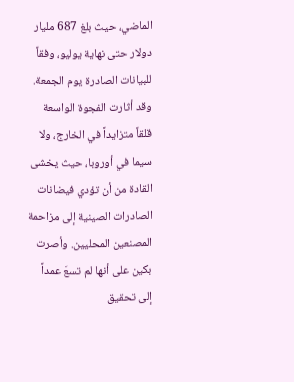الماضي، حيث بلغ 687 مليار دولار حتى نهاية يوليو، وفقاً للبيانات الصادرة يوم الجمعة. وقد أثارت الفجوة الواسعة قلقاً متزايداً في الخارج، ولا سيما في أوروبا، حيث يخشى القادة من أن تؤدي فيضانات الصادرات الصينية إلى مزاحمة المصنعين المحليين. وأصرت بكين على أنها لم تسعَ عمداً إلى تحقيق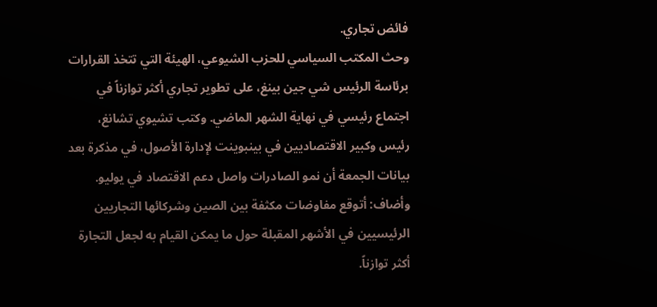فائض تجاري.
وحث المكتب السياسي للحزب الشيوعي، الهيئة التي تتخذ القرارات برئاسة الرئيس شي جين بينغ، على تطوير تجاري أكثر توازناً في اجتماع رئيسي في نهاية الشهر الماضي. وكتب تشيوي تشانغ، رئيس وكبير الاقتصاديين في بينبوينت لإدارة الأصول، في مذكرة بعد بيانات الجمعة أن نمو الصادرات واصل دعم الاقتصاد في يوليو. وأضاف: أتوقع مفاوضات مكثفة بين الصين وشركائها التجاريين الرئيسيين في الأشهر المقبلة حول ما يمكن القيام به لجعل التجارة أكثر توازناً.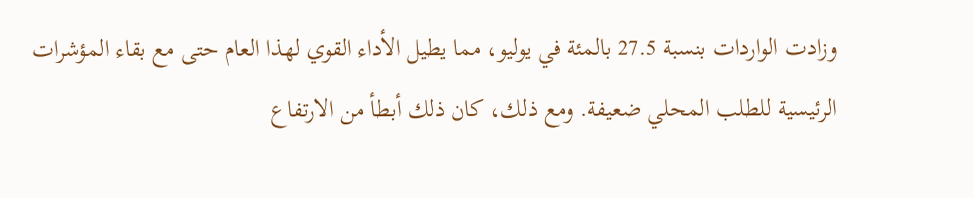وزادت الواردات بنسبة 27.5 بالمئة في يوليو، مما يطيل الأداء القوي لهذا العام حتى مع بقاء المؤشرات الرئيسية للطلب المحلي ضعيفة. ومع ذلك، كان ذلك أبطأ من الارتفاع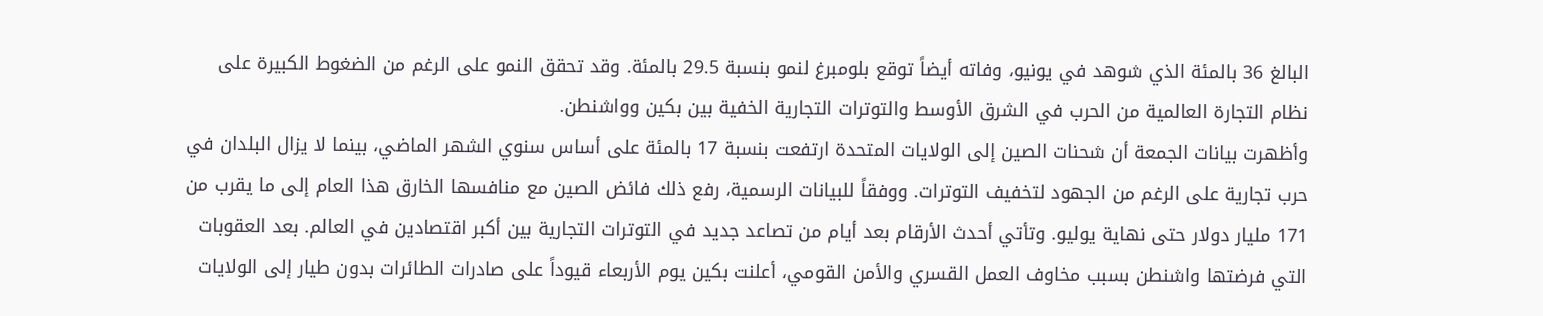البالغ 36 بالمئة الذي شوهد في يونيو، وفاته أيضاً توقع بلومبرغ لنمو بنسبة 29.5 بالمئة. وقد تحقق النمو على الرغم من الضغوط الكبيرة على نظام التجارة العالمية من الحرب في الشرق الأوسط والتوترات التجارية الخفية بين بكين وواشنطن.
وأظهرت بيانات الجمعة أن شحنات الصين إلى الولايات المتحدة ارتفعت بنسبة 17 بالمئة على أساس سنوي الشهر الماضي، بينما لا يزال البلدان في حرب تجارية على الرغم من الجهود لتخفيف التوترات. ووفقاً للبيانات الرسمية، رفع ذلك فائض الصين مع منافسها الخارق هذا العام إلى ما يقرب من 171 مليار دولار حتى نهاية يوليو. وتأتي أحدث الأرقام بعد أيام من تصاعد جديد في التوترات التجارية بين أكبر اقتصادين في العالم. بعد العقوبات التي فرضتها واشنطن بسبب مخاوف العمل القسري والأمن القومي، أعلنت بكين يوم الأربعاء قيوداً على صادرات الطائرات بدون طيار إلى الولايات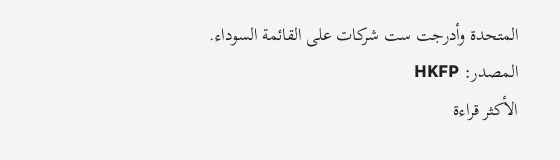المتحدة وأدرجت ست شركات على القائمة السوداء.
المصدر: HKFP
الأكثر قراءة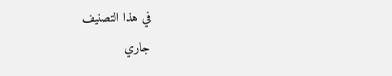في هذا التصنيف
جاري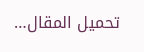تحميل المقال…